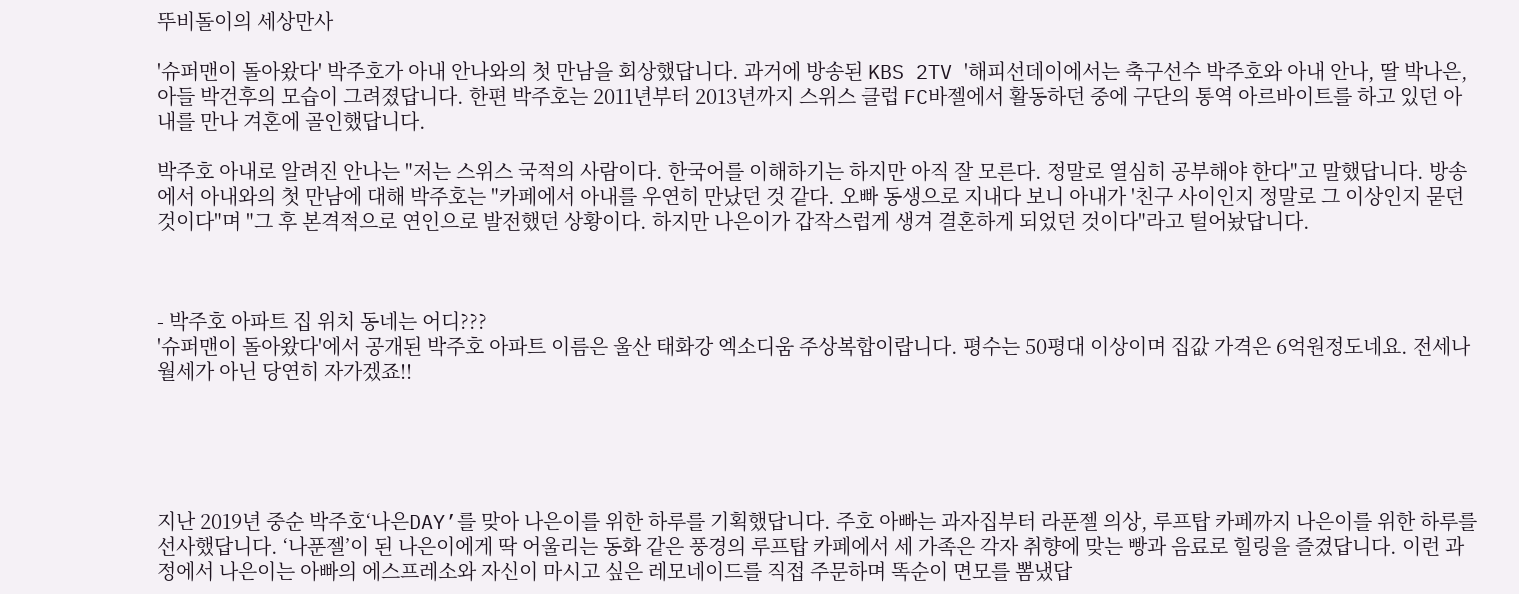뚜비돌이의 세상만사

'슈퍼맨이 돌아왔다' 박주호가 아내 안나와의 첫 만남을 회상했답니다. 과거에 방송된 KBS 2TV '해피선데이에서는 축구선수 박주호와 아내 안나, 딸 박나은, 아들 박건후의 모습이 그려졌답니다. 한편 박주호는 2011년부터 2013년까지 스위스 클럽 FC바젤에서 활동하던 중에 구단의 통역 아르바이트를 하고 있던 아내를 만나 겨혼에 골인했답니다.

박주호 아내로 알려진 안나는 "저는 스위스 국적의 사람이다. 한국어를 이해하기는 하지만 아직 잘 모른다. 정말로 열심히 공부해야 한다"고 말했답니다. 방송에서 아내와의 첫 만남에 대해 박주호는 "카페에서 아내를 우연히 만났던 것 같다. 오빠 동생으로 지내다 보니 아내가 '친구 사이인지 정말로 그 이상인지 묻던 것이다"며 "그 후 본격적으로 연인으로 발전했던 상황이다. 하지만 나은이가 갑작스럽게 생겨 결혼하게 되었던 것이다"라고 털어놨답니다.



- 박주호 아파트 집 위치 동네는 어디???
'슈퍼맨이 돌아왔다'에서 공개된 박주호 아파트 이름은 울산 태화강 엑소디움 주상복합이랍니다. 평수는 50평대 이상이며 집값 가격은 6억원정도네요. 전세나 월세가 아닌 당연히 자가겠죠!!





지난 2019년 중순 박주호‘나은DAY’를 맞아 나은이를 위한 하루를 기획했답니다. 주호 아빠는 과자집부터 라푼젤 의상, 루프탑 카페까지 나은이를 위한 하루를 선사했답니다. ‘나푼젤’이 된 나은이에게 딱 어울리는 동화 같은 풍경의 루프탑 카페에서 세 가족은 각자 취향에 맞는 빵과 음료로 힐링을 즐겼답니다. 이런 과정에서 나은이는 아빠의 에스프레소와 자신이 마시고 싶은 레모네이드를 직접 주문하며 똑순이 면모를 뽐냈답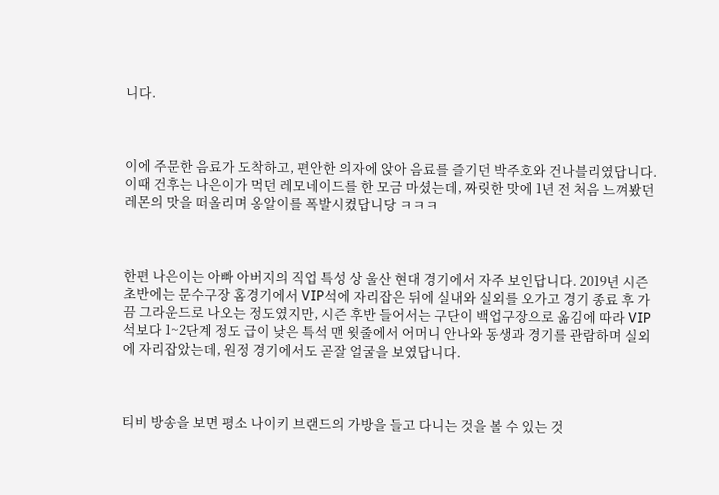니다.



이에 주문한 음료가 도착하고, 편안한 의자에 앉아 음료를 즐기던 박주호와 건나블리였답니다. 이때 건후는 나은이가 먹던 레모네이드를 한 모금 마셨는데, 짜릿한 맛에 1년 전 처음 느껴봤던 레몬의 맛을 떠올리며 옹알이를 폭발시켰답니당 ㅋㅋㅋ



한편 나은이는 아빠 아버지의 직업 특성 상 울산 현대 경기에서 자주 보인답니다. 2019년 시즌 초반에는 문수구장 홈경기에서 VIP석에 자리잡은 뒤에 실내와 실외를 오가고 경기 종료 후 가끔 그라운드로 나오는 정도였지만, 시즌 후반 들어서는 구단이 백업구장으로 옮김에 따라 VIP석보다 1~2단계 정도 급이 낮은 특석 맨 윗줄에서 어머니 안나와 동생과 경기를 관람하며 실외에 자리잡았는데, 원정 경기에서도 곧잘 얼굴을 보였답니다.



티비 방송을 보면 평소 나이키 브랜드의 가방을 들고 다니는 것을 볼 수 있는 것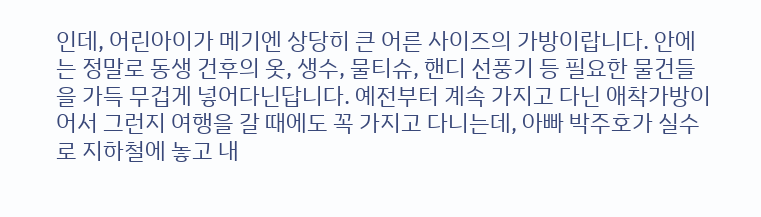인데, 어린아이가 메기엔 상당히 큰 어른 사이즈의 가방이랍니다. 안에는 정말로 동생 건후의 옷, 생수, 물티슈, 핸디 선풍기 등 필요한 물건들을 가득 무겁게 넣어다닌답니다. 예전부터 계속 가지고 다닌 애착가방이어서 그런지 여행을 갈 때에도 꼭 가지고 다니는데, 아빠 박주호가 실수로 지하철에 놓고 내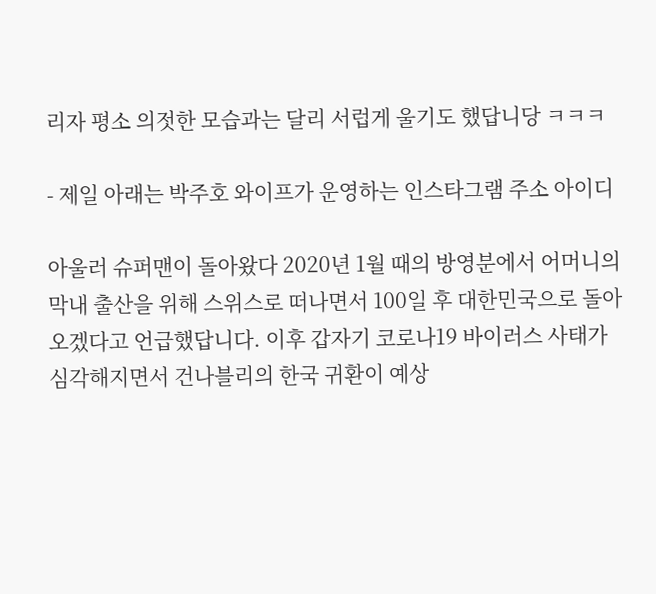리자 평소 의젓한 모습과는 달리 서럽게 울기도 했답니당 ㅋㅋㅋ

- 제일 아래는 박주호 와이프가 운영하는 인스타그램 주소 아이디

아울러 슈퍼맨이 돌아왔다 2020년 1월 때의 방영분에서 어머니의 막내 출산을 위해 스위스로 떠나면서 100일 후 대한민국으로 돌아오겠다고 언급했답니다. 이후 갑자기 코로나19 바이러스 사태가 심각해지면서 건나블리의 한국 귀환이 예상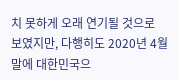치 못하게 오래 연기될 것으로 보였지만, 다행히도 2020년 4월 말에 대한민국으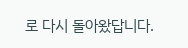로 다시 돌아왔답니다.